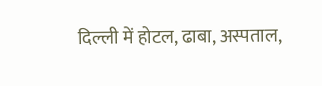दिल्ली में होटल, ढाबा, अस्पताल,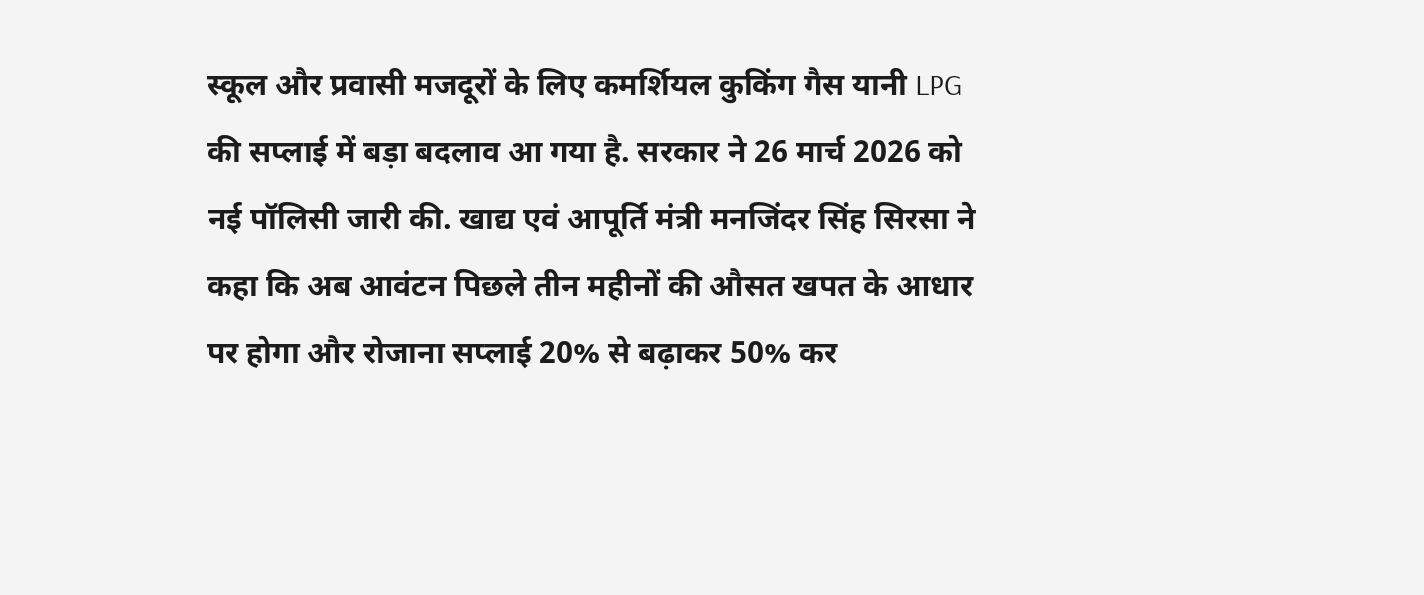स्कूल और प्रवासी मजदूरों के लिए कमर्शियल कुकिंग गैस यानी LPG की सप्लाई में बड़ा बदलाव आ गया है. सरकार ने 26 मार्च 2026 को नई पॉलिसी जारी की. खाद्य एवं आपूर्ति मंत्री मनजिंदर सिंह सिरसा ने कहा कि अब आवंटन पिछले तीन महीनों की औसत खपत के आधार पर होगा और रोजाना सप्लाई 20% से बढ़ाकर 50% कर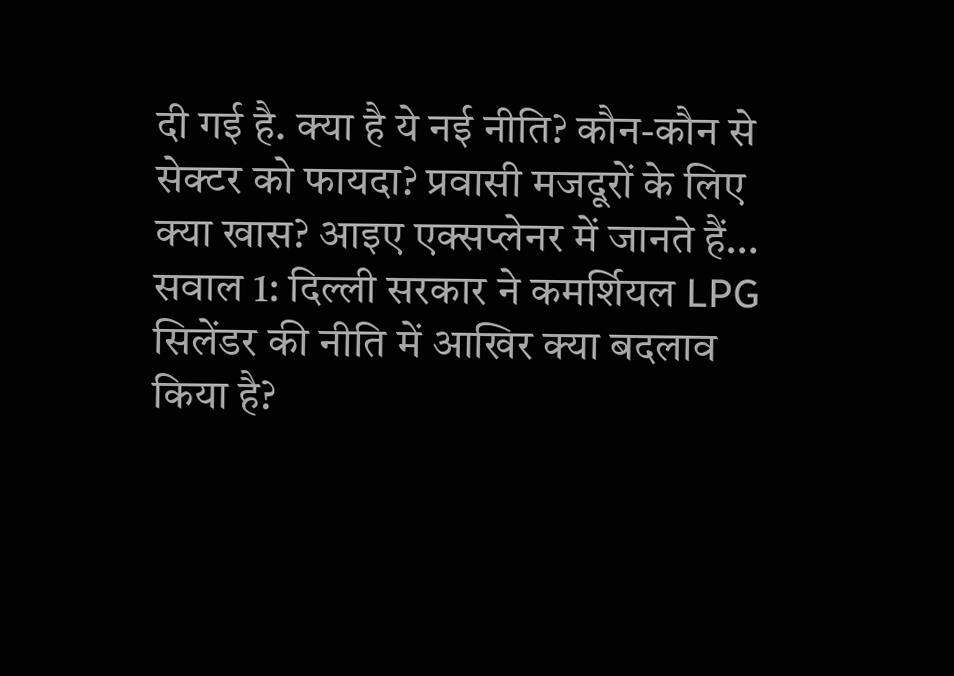दी गई है. क्या है ये नई नीति? कौन-कौन से सेक्टर को फायदा? प्रवासी मजदूरों के लिए क्या खास? आइए एक्सप्लेनर में जानते हैं…
सवाल 1: दिल्ली सरकार ने कमर्शियल LPG सिलेंडर की नीति में आखिर क्या बदलाव किया है?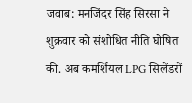जवाब: मनजिंदर सिंह सिरसा ने शुक्रवार को संशोधित नीति घोषित की. अब कमर्शियल LPG सिलेंडरों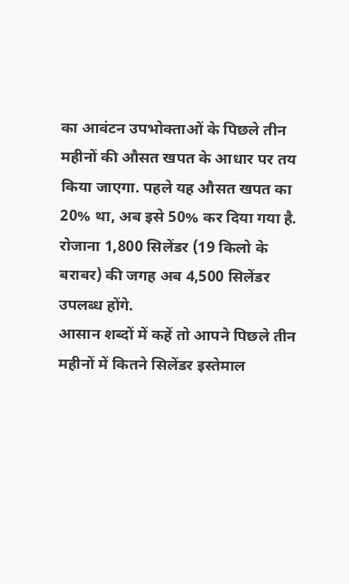का आवंटन उपभोक्ताओं के पिछले तीन महीनों की औसत खपत के आधार पर तय किया जाएगा. पहले यह औसत खपत का 20% था, अब इसे 50% कर दिया गया है. रोजाना 1,800 सिलेंडर (19 किलो के बराबर) की जगह अब 4,500 सिलेंडर उपलब्ध होंगे.
आसान शब्दों में कहें तो आपने पिछले तीन महीनों में कितने सिलेंडर इस्तेमाल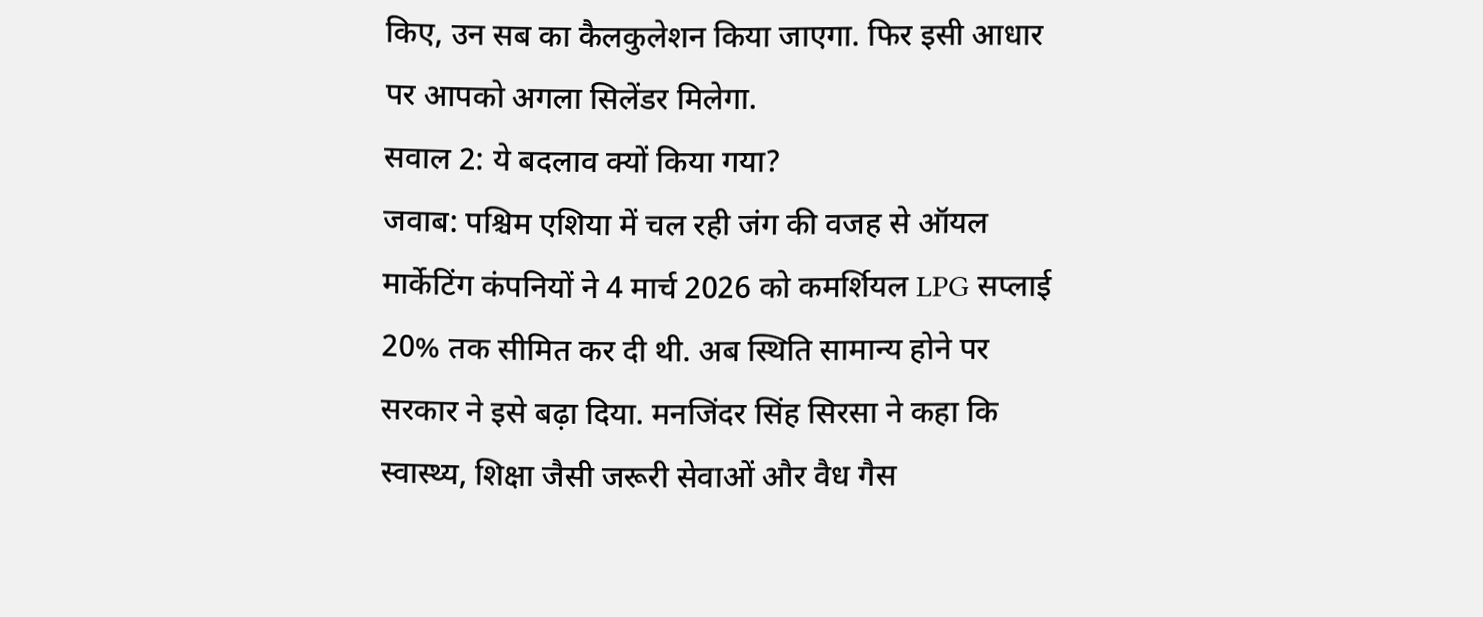किए, उन सब का कैलकुलेशन किया जाएगा. फिर इसी आधार पर आपको अगला सिलेंडर मिलेगा.
सवाल 2: ये बदलाव क्यों किया गया?
जवाब: पश्चिम एशिया में चल रही जंग की वजह से ऑयल मार्केटिंग कंपनियों ने 4 मार्च 2026 को कमर्शियल LPG सप्लाई 20% तक सीमित कर दी थी. अब स्थिति सामान्य होने पर सरकार ने इसे बढ़ा दिया. मनजिंदर सिंह सिरसा ने कहा कि स्वास्थ्य, शिक्षा जैसी जरूरी सेवाओं और वैध गैस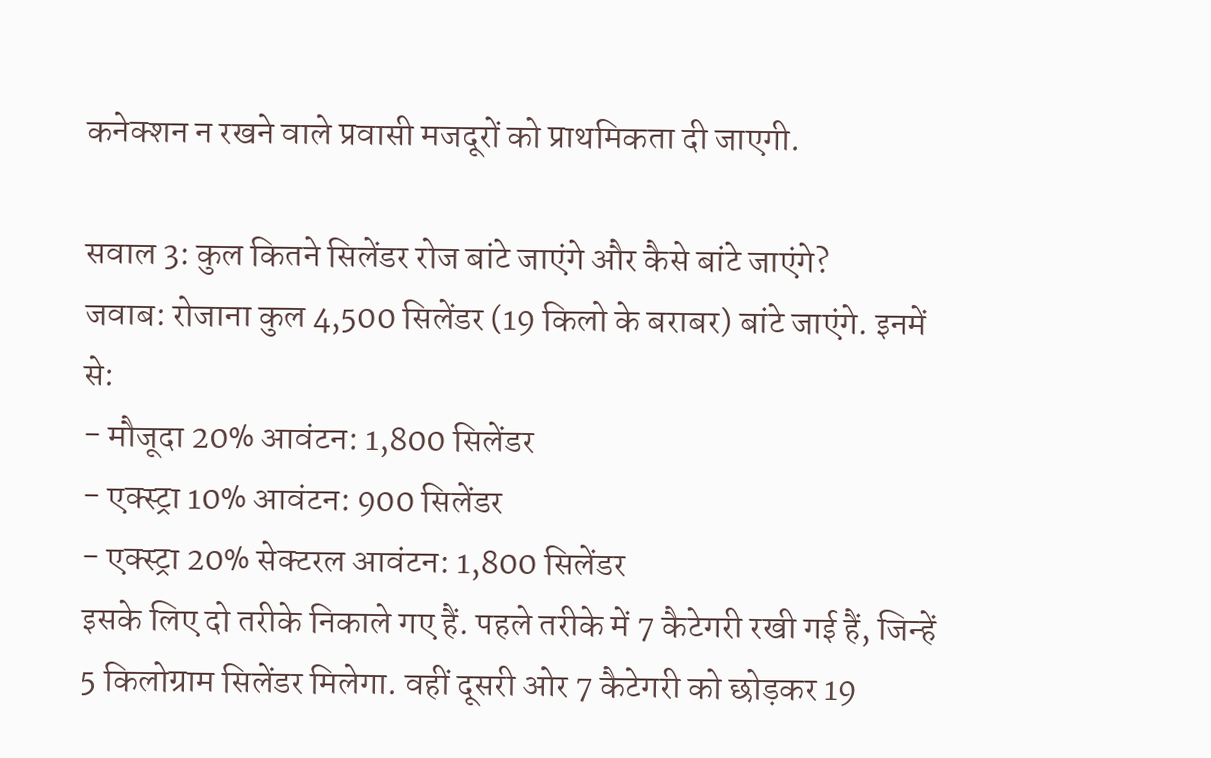कनेक्शन न रखने वाले प्रवासी मजदूरों को प्राथमिकता दी जाएगी.

सवाल 3: कुल कितने सिलेंडर रोज बांटे जाएंगे और कैसे बांटे जाएंगे?
जवाब: रोजाना कुल 4,500 सिलेंडर (19 किलो के बराबर) बांटे जाएंगे. इनमें से:
- मौजूदा 20% आवंटन: 1,800 सिलेंडर
- एक्स्ट्रा 10% आवंटन: 900 सिलेंडर
- एक्स्ट्रा 20% सेक्टरल आवंटन: 1,800 सिलेंडर
इसके लिए दो तरीके निकाले गए हैं. पहले तरीके में 7 कैटेगरी रखी गई हैं, जिन्हें 5 किलोग्राम सिलेंडर मिलेगा. वहीं दूसरी ओर 7 कैटेगरी को छोड़कर 19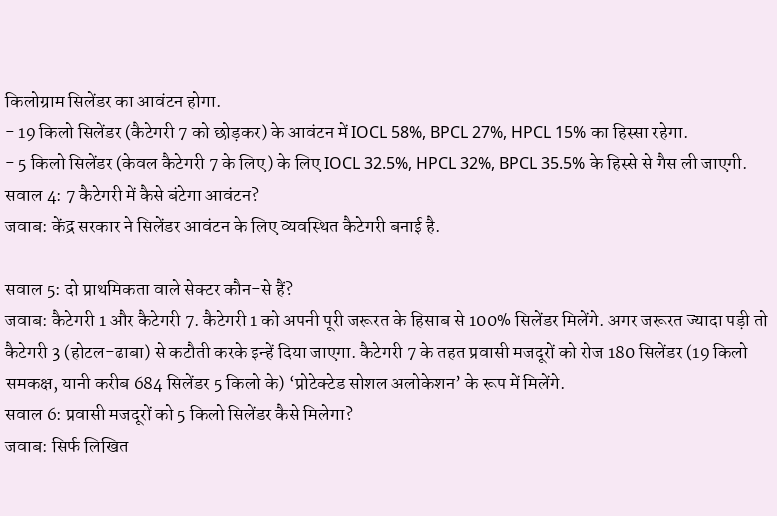किलोग्राम सिलेंडर का आवंटन होगा.
- 19 किलो सिलेंडर (कैटेगरी 7 को छोड़कर) के आवंटन में IOCL 58%, BPCL 27%, HPCL 15% का हिस्सा रहेगा.
- 5 किलो सिलेंडर (केवल कैटेगरी 7 के लिए) के लिए IOCL 32.5%, HPCL 32%, BPCL 35.5% के हिस्से से गैस ली जाएगी.
सवाल 4: 7 कैटेगरी में कैसे बंटेगा आवंटन?
जवाब: केंद्र सरकार ने सिलेंडर आवंटन के लिए व्यवस्थित कैटेगरी बनाई है.

सवाल 5: दो प्राथमिकता वाले सेक्टर कौन-से हैं?
जवाब: कैटेगरी 1 और कैटेगरी 7. कैटेगरी 1 को अपनी पूरी जरूरत के हिसाब से 100% सिलेंडर मिलेंगे. अगर जरूरत ज्यादा पड़ी तो कैटेगरी 3 (होटल-ढाबा) से कटौती करके इन्हें दिया जाएगा. कैटेगरी 7 के तहत प्रवासी मजदूरों को रोज 180 सिलेंडर (19 किलो समकक्ष, यानी करीब 684 सिलेंडर 5 किलो के) ‘प्रोटेक्टेड सोशल अलोकेशन’ के रूप में मिलेंगे.
सवाल 6: प्रवासी मजदूरों को 5 किलो सिलेंडर कैसे मिलेगा?
जवाब: सिर्फ लिखित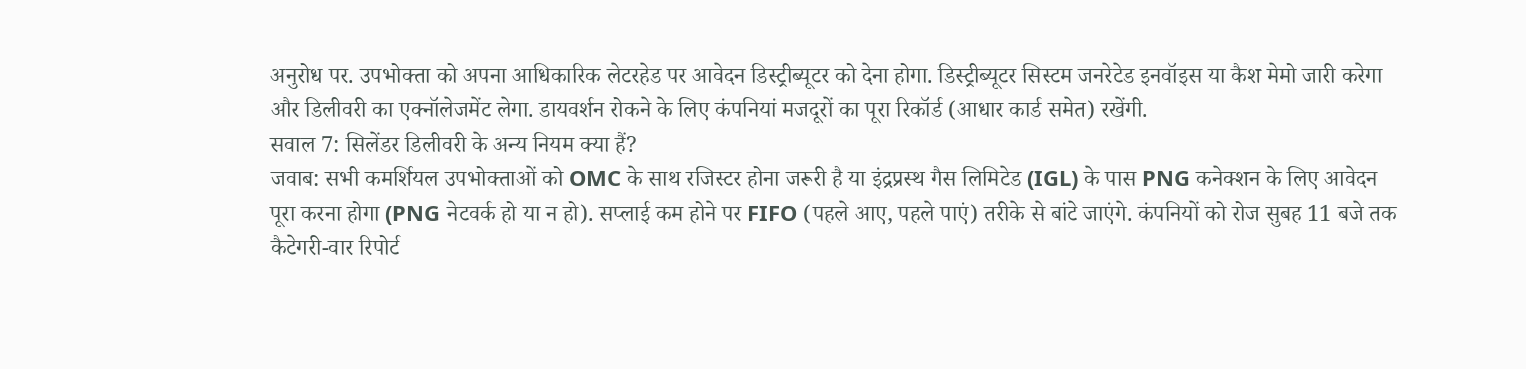अनुरोध पर. उपभोक्ता को अपना आधिकारिक लेटरहेड पर आवेदन डिस्ट्रीब्यूटर को देना होगा. डिस्ट्रीब्यूटर सिस्टम जनरेटेड इनवॉइस या कैश मेमो जारी करेगा और डिलीवरी का एक्नॉलेजमेंट लेगा. डायवर्शन रोकने के लिए कंपनियां मजदूरों का पूरा रिकॉर्ड (आधार कार्ड समेत) रखेंगी.
सवाल 7: सिलेंडर डिलीवरी के अन्य नियम क्या हैं?
जवाब: सभी कमर्शियल उपभोक्ताओं को OMC के साथ रजिस्टर होना जरूरी है या इंद्रप्रस्थ गैस लिमिटेड (IGL) के पास PNG कनेक्शन के लिए आवेदन पूरा करना होगा (PNG नेटवर्क हो या न हो). सप्लाई कम होने पर FIFO (पहले आए, पहले पाएं) तरीके से बांटे जाएंगे. कंपनियों को रोज सुबह 11 बजे तक कैटेगरी-वार रिपोर्ट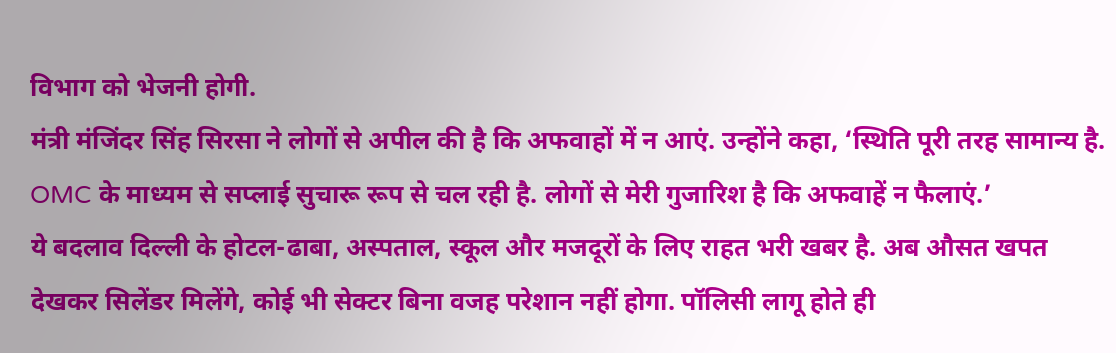विभाग को भेजनी होगी.
मंत्री मंजिंदर सिंह सिरसा ने लोगों से अपील की है कि अफवाहों में न आएं. उन्होंने कहा, ‘स्थिति पूरी तरह सामान्य है. OMC के माध्यम से सप्लाई सुचारू रूप से चल रही है. लोगों से मेरी गुजारिश है कि अफवाहें न फैलाएं.’
ये बदलाव दिल्ली के होटल-ढाबा, अस्पताल, स्कूल और मजदूरों के लिए राहत भरी खबर है. अब औसत खपत देखकर सिलेंडर मिलेंगे, कोई भी सेक्टर बिना वजह परेशान नहीं होगा. पॉलिसी लागू होते ही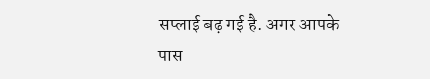सप्लाई बढ़ गई है. अगर आपके पास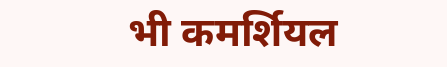भी कमर्शियल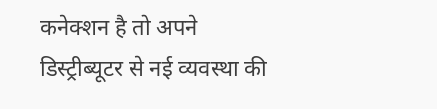कनेक्शन है तो अपने डिस्ट्रीब्यूटर से नई व्यवस्था की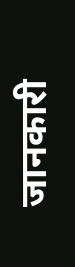जानकारी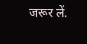जरूर लें.